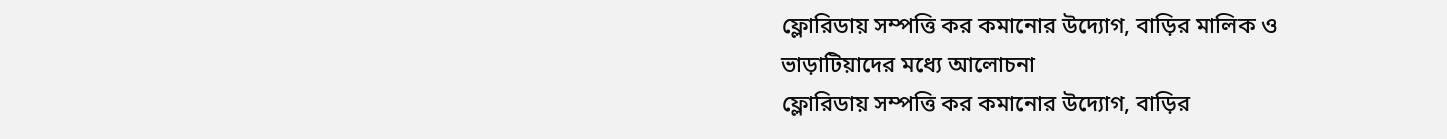ফ্লোরিডায় সম্পত্তি কর কমানোর উদ্যোগ, বাড়ির মালিক ও ভাড়াটিয়াদের মধ্যে আলোচনা
ফ্লোরিডায় সম্পত্তি কর কমানোর উদ্যোগ, বাড়ির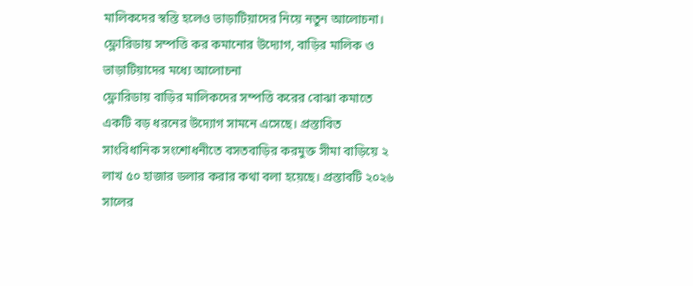মালিকদের স্বস্তি হলেও ভাড়াটিয়াদের নিয়ে নতুন আলোচনা।
ফ্লোরিডায় সম্পত্তি কর কমানোর উদ্যোগ, বাড়ির মালিক ও ভাড়াটিয়াদের মধ্যে আলোচনা
ফ্লোরিডায় বাড়ির মালিকদের সম্পত্তি করের বোঝা কমাতে একটি বড় ধরনের উদ্যোগ সামনে এসেছে। প্রস্তাবিত সাংবিধানিক সংশোধনীতে বসতবাড়ির করমুক্ত সীমা বাড়িয়ে ২ লাখ ৫০ হাজার ডলার করার কথা বলা হয়েছে। প্রস্তাবটি ২০২৬ সালের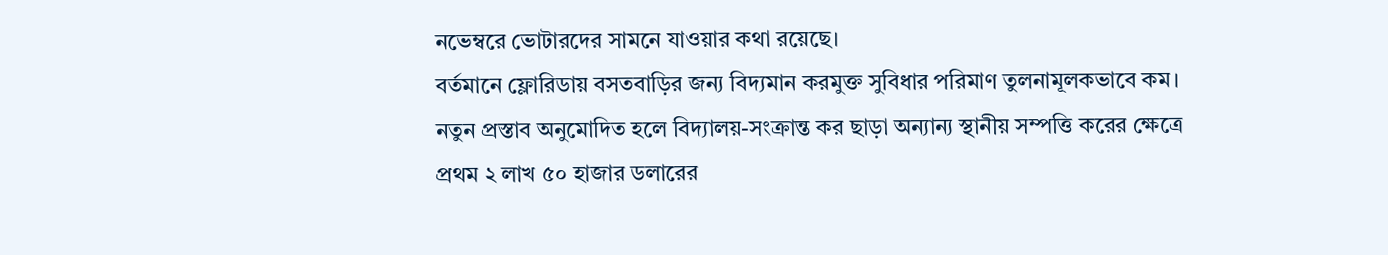নভেম্বরে ভোটারদের সামনে যাওয়ার কথা রয়েছে।
বর্তমানে ফ্লোরিডায় বসতবাড়ির জন্য বিদ্যমান করমুক্ত সুবিধার পরিমাণ তুলনামূলকভাবে কম। নতুন প্রস্তাব অনুমোদিত হলে বিদ্যালয়-সংক্রান্ত কর ছাড়া অন্যান্য স্থানীয় সম্পত্তি করের ক্ষেত্রে প্রথম ২ লাখ ৫০ হাজার ডলারের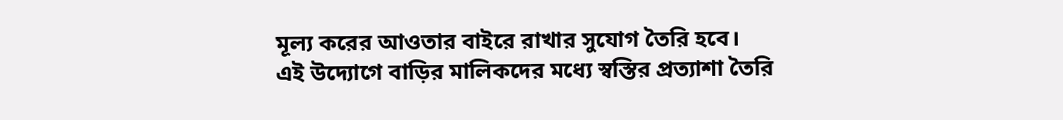মূল্য করের আওতার বাইরে রাখার সুযোগ তৈরি হবে।
এই উদ্যোগে বাড়ির মালিকদের মধ্যে স্বস্তির প্রত্যাশা তৈরি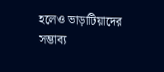হলেও ভাড়াটিয়াদের সম্ভাব্য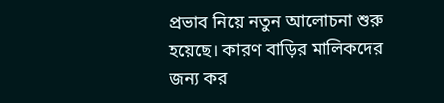প্রভাব নিয়ে নতুন আলোচনা শুরু হয়েছে। কারণ বাড়ির মালিকদের জন্য কর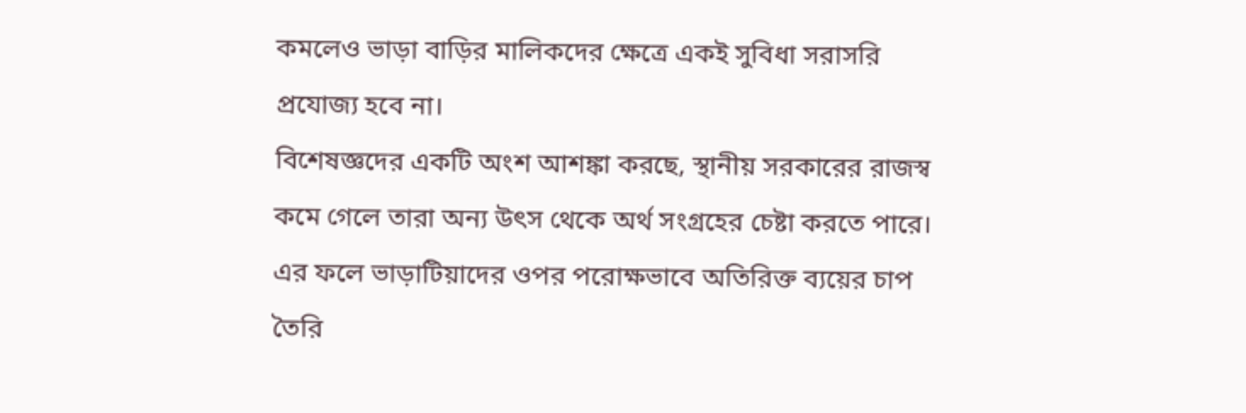কমলেও ভাড়া বাড়ির মালিকদের ক্ষেত্রে একই সুবিধা সরাসরি প্রযোজ্য হবে না।
বিশেষজ্ঞদের একটি অংশ আশঙ্কা করছে, স্থানীয় সরকারের রাজস্ব কমে গেলে তারা অন্য উৎস থেকে অর্থ সংগ্রহের চেষ্টা করতে পারে। এর ফলে ভাড়াটিয়াদের ওপর পরোক্ষভাবে অতিরিক্ত ব্যয়ের চাপ তৈরি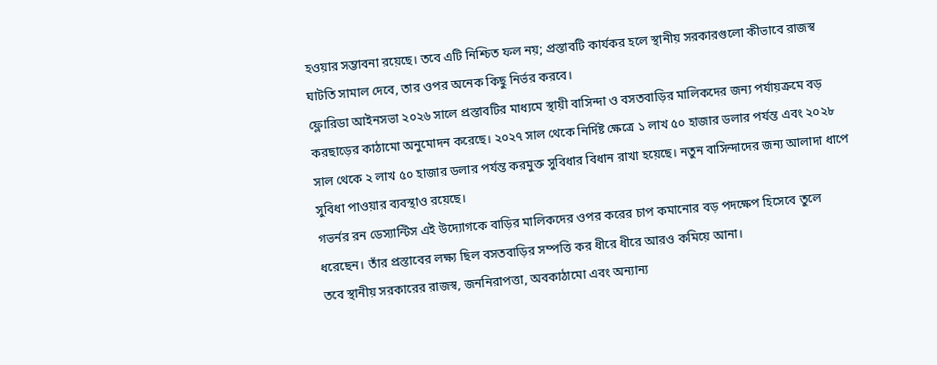হওয়ার সম্ভাবনা রয়েছে। তবে এটি নিশ্চিত ফল নয়; প্রস্তাবটি কার্যকর হলে স্থানীয় সরকারগুলো কীভাবে রাজস্ব ঘাটতি সামাল দেবে, তার ওপর অনেক কিছু নির্ভর করবে।
ফ্লোরিডা আইনসভা ২০২৬ সালে প্রস্তাবটির মাধ্যমে স্থায়ী বাসিন্দা ও বসতবাড়ির মালিকদের জন্য পর্যায়ক্রমে বড় করছাড়ের কাঠামো অনুমোদন করেছে। ২০২৭ সাল থেকে নির্দিষ্ট ক্ষেত্রে ১ লাখ ৫০ হাজার ডলার পর্যন্ত এবং ২০২৮ সাল থেকে ২ লাখ ৫০ হাজার ডলার পর্যন্ত করমুক্ত সুবিধার বিধান রাখা হয়েছে। নতুন বাসিন্দাদের জন্য আলাদা ধাপে সুবিধা পাওয়ার ব্যবস্থাও রয়েছে।
গভর্নর রন ডেস্যান্টিস এই উদ্যোগকে বাড়ির মালিকদের ওপর করের চাপ কমানোর বড় পদক্ষেপ হিসেবে তুলে ধরেছেন। তাঁর প্রস্তাবের লক্ষ্য ছিল বসতবাড়ির সম্পত্তি কর ধীরে ধীরে আরও কমিয়ে আনা।
তবে স্থানীয় সরকারের রাজস্ব, জননিরাপত্তা, অবকাঠামো এবং অন্যান্য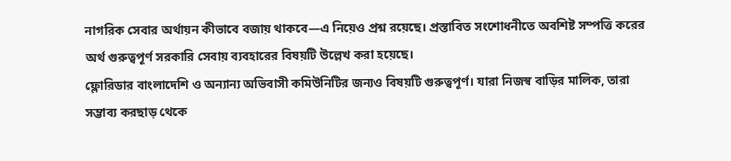নাগরিক সেবার অর্থায়ন কীভাবে বজায় থাকবে—এ নিয়েও প্রশ্ন রয়েছে। প্রস্তাবিত সংশোধনীতে অবশিষ্ট সম্পত্তি করের অর্থ গুরুত্বপূর্ণ সরকারি সেবায় ব্যবহারের বিষয়টি উল্লেখ করা হয়েছে।
ফ্লোরিডার বাংলাদেশি ও অন্যান্য অভিবাসী কমিউনিটির জন্যও বিষয়টি গুরুত্বপূর্ণ। যারা নিজস্ব বাড়ির মালিক, তারা সম্ভাব্য করছাড় থেকে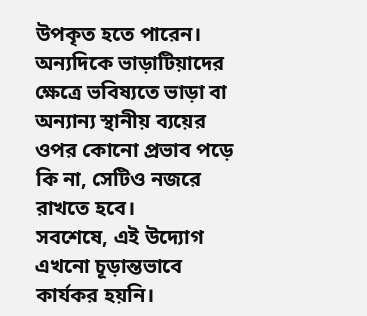উপকৃত হতে পারেন। অন্যদিকে ভাড়াটিয়াদের ক্ষেত্রে ভবিষ্যতে ভাড়া বা অন্যান্য স্থানীয় ব্যয়ের ওপর কোনো প্রভাব পড়ে কি না, সেটিও নজরে রাখতে হবে।
সবশেষে, এই উদ্যোগ এখনো চূড়ান্তভাবে কার্যকর হয়নি।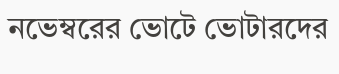নভেম্বরের ভোটে ভোটারদের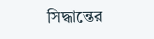সিদ্ধান্তের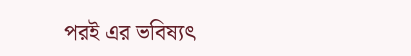পরই এর ভবিষ্যৎ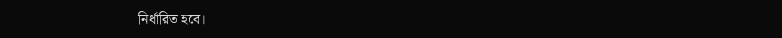নির্ধারিত হবে।